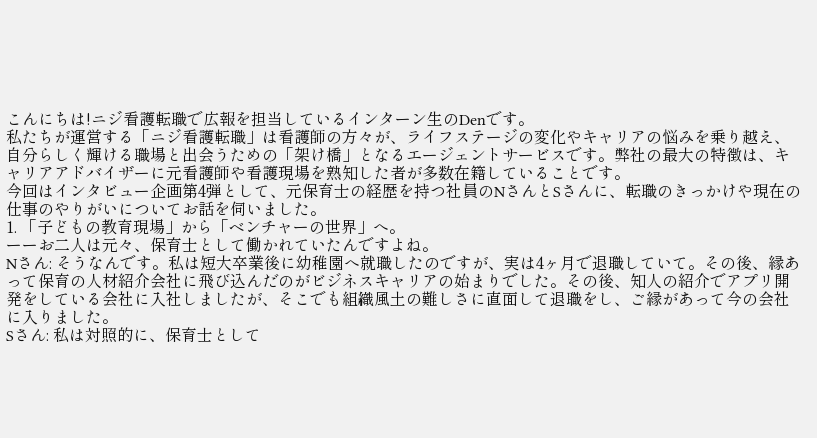こんにちは!ニジ看護転職で広報を担当しているインターン生のDenです。
私たちが運営する「ニジ看護転職」は看護師の方々が、ライフステージの変化やキャリアの悩みを乗り越え、自分らしく輝ける職場と出会うための「架け橋」となるエージェントサービスです。弊社の最大の特徴は、キャリアアドバイザーに元看護師や看護現場を熟知した者が多数在籍していることです。
今回はインタビュー企画第4弾として、元保育士の経歴を持つ社員のNさんとSさんに、転職のきっかけや現在の仕事のやりがいについてお話を伺いました。
1. 「子どもの教育現場」から「ベンチャーの世界」へ。
ーーお二人は元々、保育士として働かれていたんですよね。
Nさん: そうなんです。私は短大卒業後に幼稚園へ就職したのですが、実は4ヶ月で退職していて。その後、縁あって保育の人材紹介会社に飛び込んだのがビジネスキャリアの始まりでした。その後、知人の紹介でアプリ開発をしている会社に入社しましたが、そこでも組織風土の難しさに直面して退職をし、ご縁があって今の会社に入りました。
Sさん: 私は対照的に、保育士として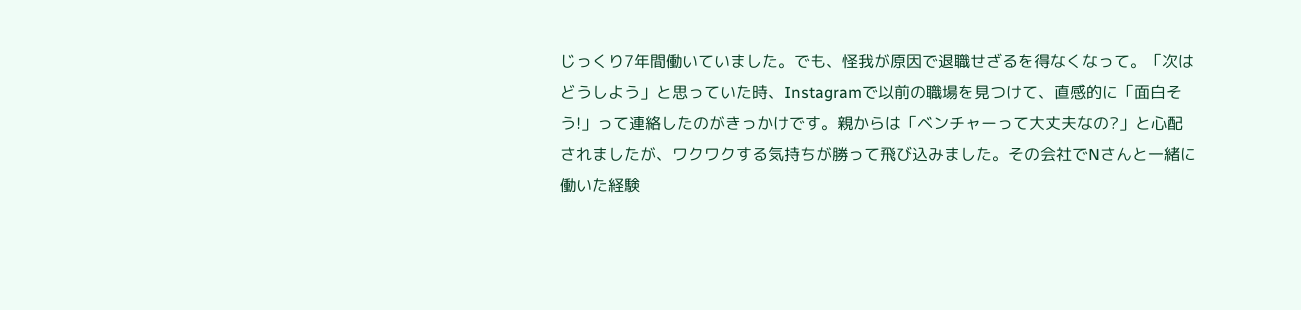じっくり7年間働いていました。でも、怪我が原因で退職せざるを得なくなって。「次はどうしよう」と思っていた時、Instagramで以前の職場を見つけて、直感的に「面白そう!」って連絡したのがきっかけです。親からは「ベンチャーって大丈夫なの?」と心配されましたが、ワクワクする気持ちが勝って飛び込みました。その会社でNさんと一緒に働いた経験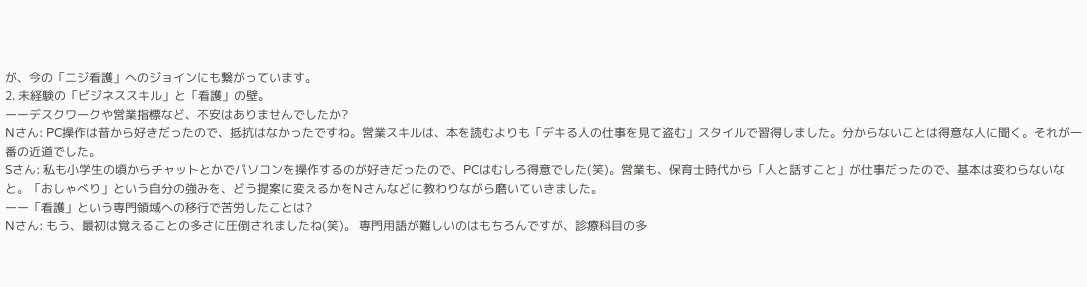が、今の「ニジ看護」へのジョインにも繋がっています。
2. 未経験の「ビジネススキル」と「看護」の壁。
ーーデスクワークや営業指標など、不安はありませんでしたか?
Nさん: PC操作は昔から好きだったので、抵抗はなかったですね。営業スキルは、本を読むよりも「デキる人の仕事を見て盗む」スタイルで習得しました。分からないことは得意な人に聞く。それが一番の近道でした。
Sさん: 私も小学生の頃からチャットとかでパソコンを操作するのが好きだったので、PCはむしろ得意でした(笑)。営業も、保育士時代から「人と話すこと」が仕事だったので、基本は変わらないなと。「おしゃべり」という自分の強みを、どう提案に変えるかをNさんなどに教わりながら磨いていきました。
ーー「看護」という専門領域への移行で苦労したことは?
Nさん: もう、最初は覚えることの多さに圧倒されましたね(笑)。 専門用語が難しいのはもちろんですが、診療科目の多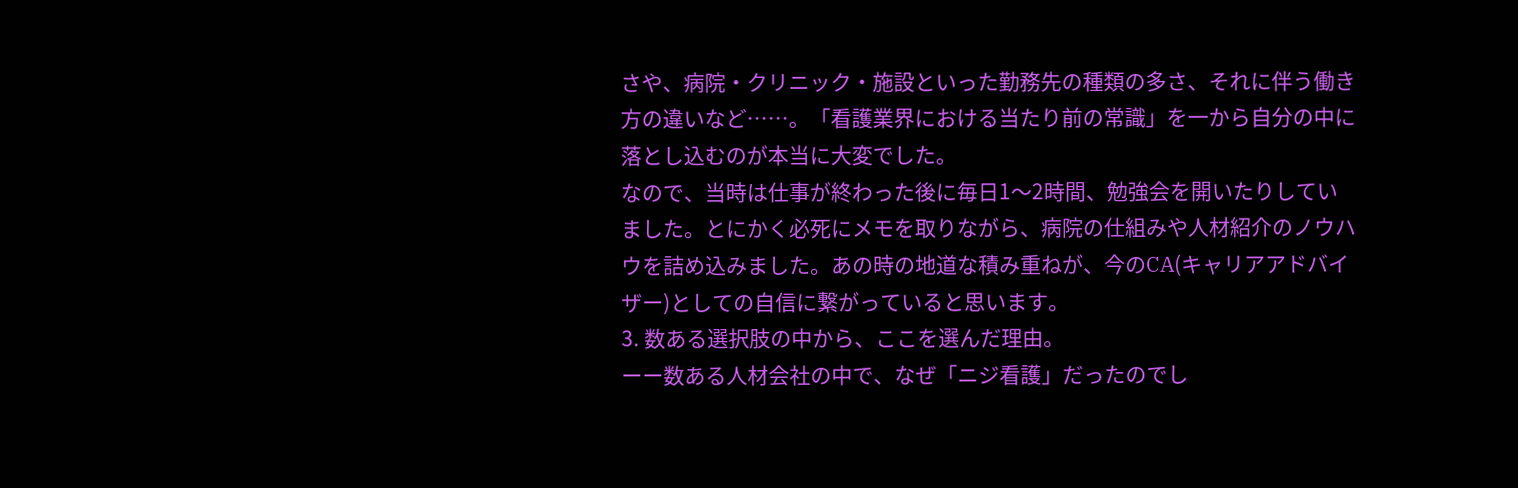さや、病院・クリニック・施設といった勤務先の種類の多さ、それに伴う働き方の違いなど……。「看護業界における当たり前の常識」を一から自分の中に落とし込むのが本当に大変でした。
なので、当時は仕事が終わった後に毎日1〜2時間、勉強会を開いたりしていました。とにかく必死にメモを取りながら、病院の仕組みや人材紹介のノウハウを詰め込みました。あの時の地道な積み重ねが、今のCA(キャリアアドバイザー)としての自信に繋がっていると思います。
3. 数ある選択肢の中から、ここを選んだ理由。
ーー数ある人材会社の中で、なぜ「ニジ看護」だったのでし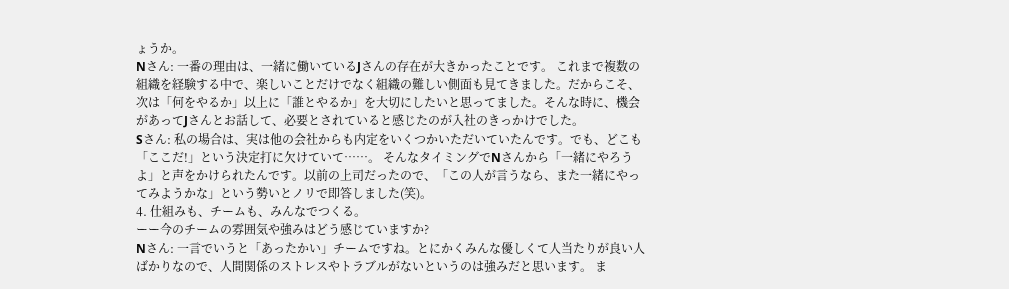ょうか。
Nさん: 一番の理由は、一緒に働いているJさんの存在が大きかったことです。 これまで複数の組織を経験する中で、楽しいことだけでなく組織の難しい側面も見てきました。だからこそ、次は「何をやるか」以上に「誰とやるか」を大切にしたいと思ってました。そんな時に、機会があってJさんとお話して、必要とされていると感じたのが入社のきっかけでした。
Sさん: 私の場合は、実は他の会社からも内定をいくつかいただいていたんです。でも、どこも「ここだ!」という決定打に欠けていて……。 そんなタイミングでNさんから「一緒にやろうよ」と声をかけられたんです。以前の上司だったので、「この人が言うなら、また一緒にやってみようかな」という勢いとノリで即答しました(笑)。
4. 仕組みも、チームも、みんなでつくる。
ーー今のチームの雰囲気や強みはどう感じていますか?
Nさん: 一言でいうと「あったかい」チームですね。とにかくみんな優しくて人当たりが良い人ばかりなので、人間関係のストレスやトラブルがないというのは強みだと思います。 ま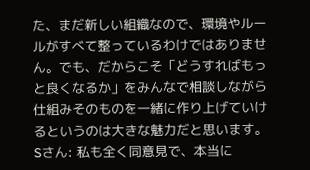た、まだ新しい組織なので、環境やルールがすべて整っているわけではありません。でも、だからこそ「どうすればもっと良くなるか」をみんなで相談しながら仕組みそのものを一緒に作り上げていけるというのは大きな魅力だと思います。
Sさん: 私も全く同意見で、本当に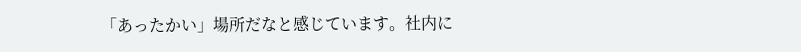「あったかい」場所だなと感じています。社内に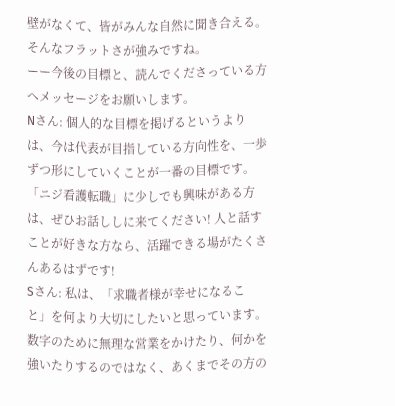壁がなくて、皆がみんな自然に聞き合える。そんなフラットさが強みですね。
ーー今後の目標と、読んでくださっている方へメッセージをお願いします。
Nさん: 個人的な目標を掲げるというよりは、今は代表が目指している方向性を、一歩ずつ形にしていくことが一番の目標です。「ニジ看護転職」に少しでも興味がある方は、ぜひお話ししに来てください! 人と話すことが好きな方なら、活躍できる場がたくさんあるはずです!
Sさん: 私は、「求職者様が幸せになること」を何より大切にしたいと思っています。 数字のために無理な営業をかけたり、何かを強いたりするのではなく、あくまでその方の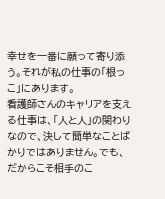幸せを一番に願って寄り添う。それが私の仕事の「根っこ」にあります。
看護師さんのキャリアを支える仕事は、「人と人」の関わりなので、決して簡単なことばかりではありません。でも、だからこそ相手のこ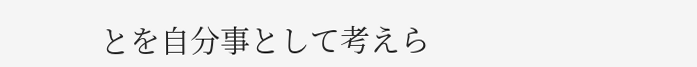とを自分事として考えら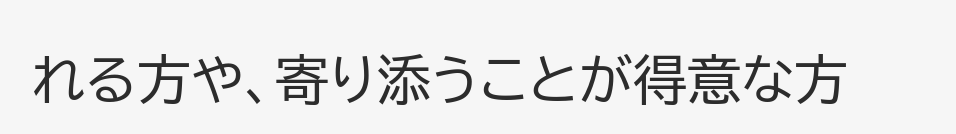れる方や、寄り添うことが得意な方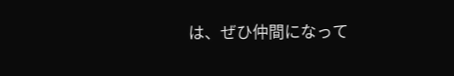は、ぜひ仲間になって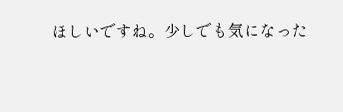ほしいですね。少しでも気になった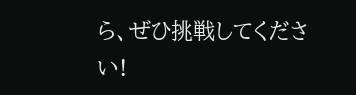ら、ぜひ挑戦してください!